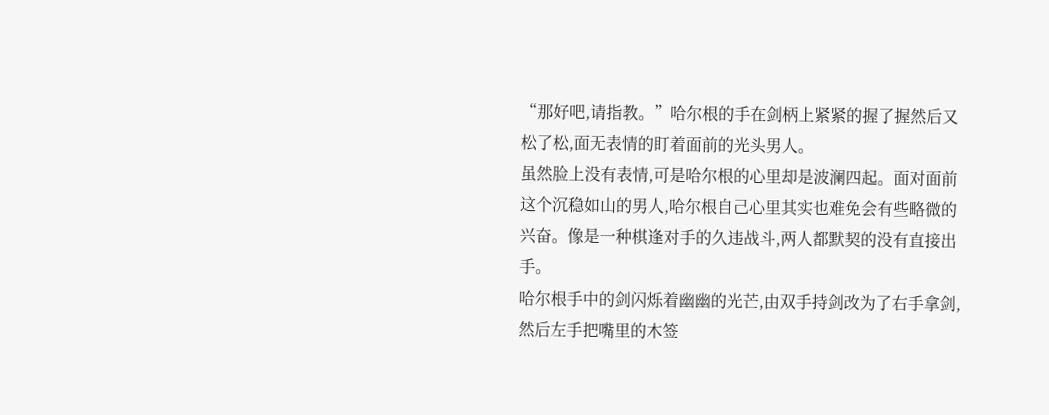“那好吧,请指教。”哈尔根的手在剑柄上紧紧的握了握然后又松了松,面无表情的盯着面前的光头男人。
虽然脸上没有表情,可是哈尔根的心里却是波澜四起。面对面前这个沉稳如山的男人,哈尔根自己心里其实也难免会有些略微的兴奋。像是一种棋逢对手的久违战斗,两人都默契的没有直接出手。
哈尔根手中的剑闪烁着幽幽的光芒,由双手持剑改为了右手拿剑,然后左手把嘴里的木签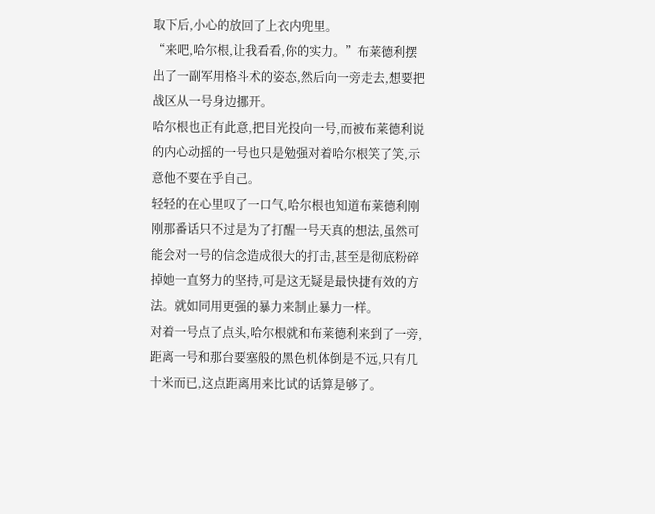取下后,小心的放回了上衣内兜里。
“来吧,哈尔根,让我看看,你的实力。”布莱德利摆出了一副军用格斗术的姿态,然后向一旁走去,想要把战区从一号身边挪开。
哈尔根也正有此意,把目光投向一号,而被布莱德利说的内心动摇的一号也只是勉强对着哈尔根笑了笑,示意他不要在乎自己。
轻轻的在心里叹了一口气,哈尔根也知道布莱德利刚刚那番话只不过是为了打醒一号天真的想法,虽然可能会对一号的信念造成很大的打击,甚至是彻底粉碎掉她一直努力的坚持,可是这无疑是最快捷有效的方法。就如同用更强的暴力来制止暴力一样。
对着一号点了点头,哈尔根就和布莱德利来到了一旁,距离一号和那台要塞般的黑色机体倒是不远,只有几十米而已,这点距离用来比试的话算是够了。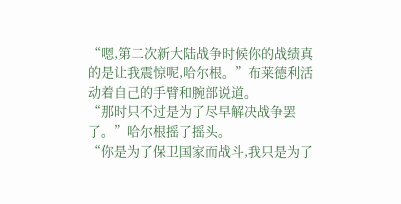“嗯,第二次新大陆战争时候你的战绩真的是让我震惊呢,哈尔根。”布莱德利活动着自己的手臂和腕部说道。
“那时只不过是为了尽早解决战争罢了。”哈尔根摇了摇头。
“你是为了保卫国家而战斗,我只是为了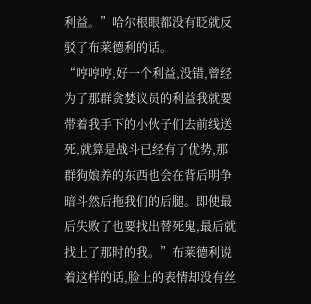利益。”哈尔根眼都没有眨就反驳了布莱德利的话。
“哼哼哼,好一个利益,没错,曾经为了那群贪婪议员的利益我就要带着我手下的小伙子们去前线送死,就算是战斗已经有了优势,那群狗娘养的东西也会在背后明争暗斗然后拖我们的后腿。即使最后失败了也要找出替死鬼,最后就找上了那时的我。”布莱德利说着这样的话,脸上的表情却没有丝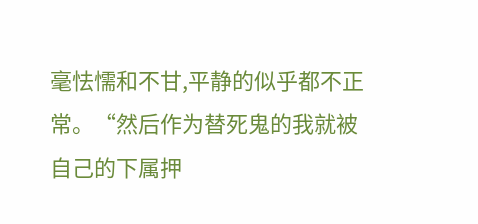毫怯懦和不甘,平静的似乎都不正常。“然后作为替死鬼的我就被自己的下属押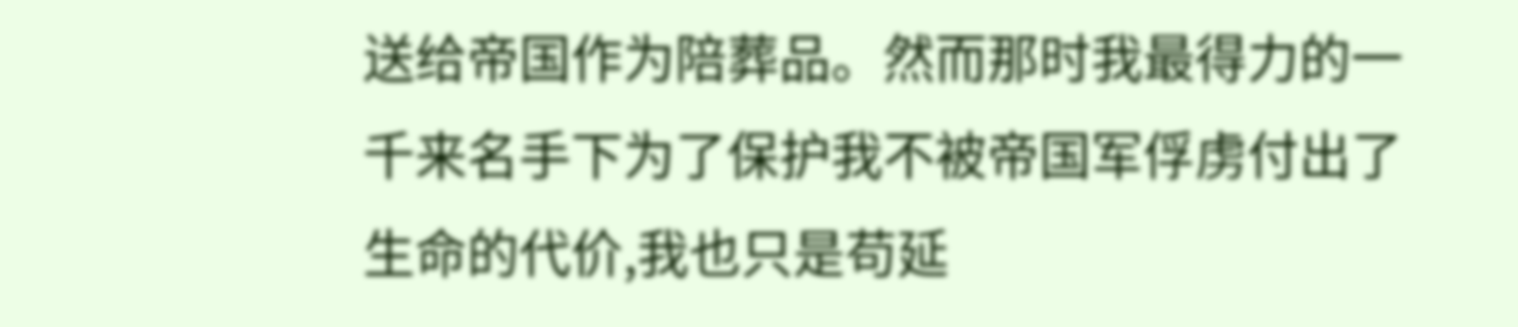送给帝国作为陪葬品。然而那时我最得力的一千来名手下为了保护我不被帝国军俘虏付出了生命的代价,我也只是苟延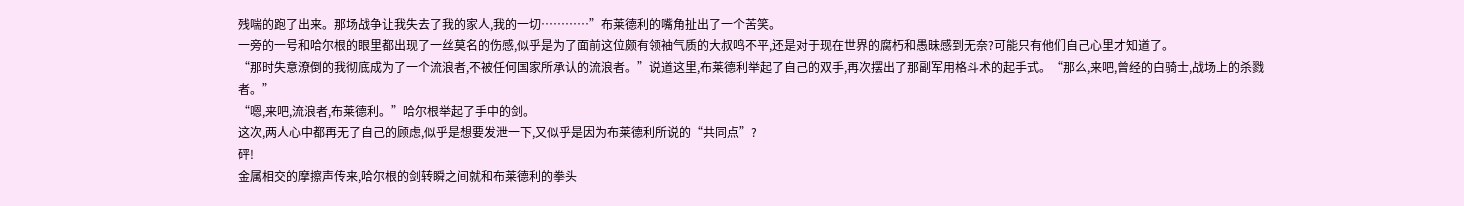残喘的跑了出来。那场战争让我失去了我的家人,我的一切…………”布莱德利的嘴角扯出了一个苦笑。
一旁的一号和哈尔根的眼里都出现了一丝莫名的伤感,似乎是为了面前这位颇有领袖气质的大叔鸣不平,还是对于现在世界的腐朽和愚昧感到无奈?可能只有他们自己心里才知道了。
“那时失意潦倒的我彻底成为了一个流浪者,不被任何国家所承认的流浪者。”说道这里,布莱德利举起了自己的双手,再次摆出了那副军用格斗术的起手式。“那么,来吧,曾经的白骑士,战场上的杀戮者。”
“嗯,来吧,流浪者,布莱德利。”哈尔根举起了手中的剑。
这次,两人心中都再无了自己的顾虑,似乎是想要发泄一下,又似乎是因为布莱德利所说的“共同点”?
砰!
金属相交的摩擦声传来,哈尔根的剑转瞬之间就和布莱德利的拳头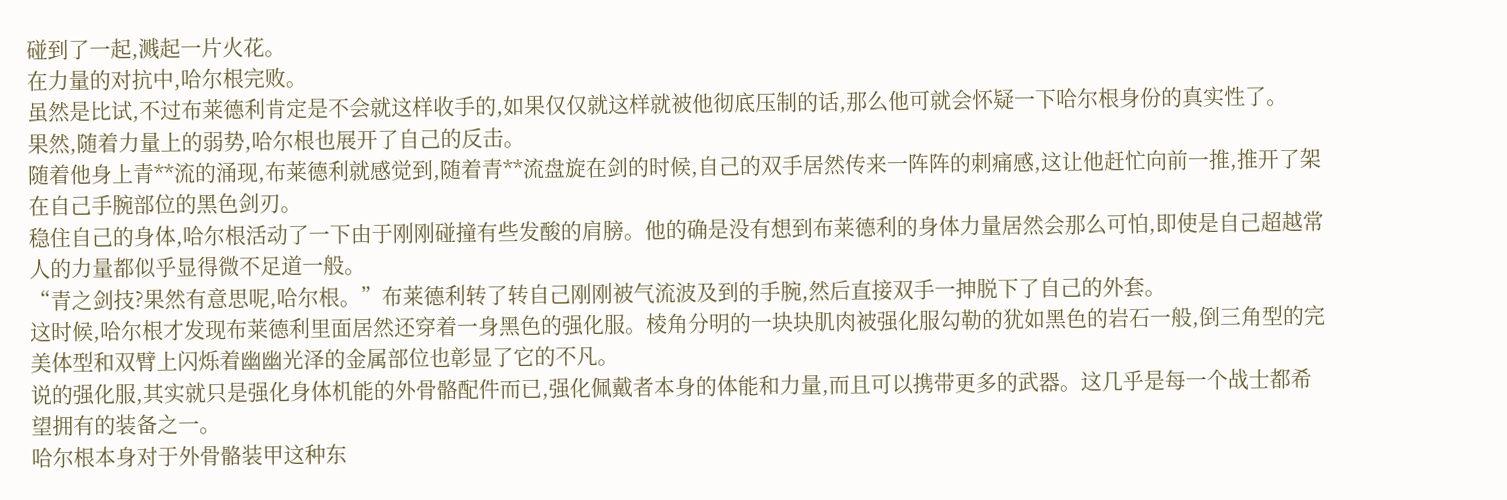碰到了一起,溅起一片火花。
在力量的对抗中,哈尔根完败。
虽然是比试,不过布莱德利肯定是不会就这样收手的,如果仅仅就这样就被他彻底压制的话,那么他可就会怀疑一下哈尔根身份的真实性了。
果然,随着力量上的弱势,哈尔根也展开了自己的反击。
随着他身上青**流的涌现,布莱德利就感觉到,随着青**流盘旋在剑的时候,自己的双手居然传来一阵阵的刺痛感,这让他赶忙向前一推,推开了架在自己手腕部位的黑色剑刃。
稳住自己的身体,哈尔根活动了一下由于刚刚碰撞有些发酸的肩膀。他的确是没有想到布莱德利的身体力量居然会那么可怕,即使是自己超越常人的力量都似乎显得微不足道一般。
“青之剑技?果然有意思呢,哈尔根。”布莱德利转了转自己刚刚被气流波及到的手腕,然后直接双手一抻脱下了自己的外套。
这时候,哈尔根才发现布莱德利里面居然还穿着一身黑色的强化服。棱角分明的一块块肌肉被强化服勾勒的犹如黑色的岩石一般,倒三角型的完美体型和双臂上闪烁着幽幽光泽的金属部位也彰显了它的不凡。
说的强化服,其实就只是强化身体机能的外骨骼配件而已,强化佩戴者本身的体能和力量,而且可以携带更多的武器。这几乎是每一个战士都希望拥有的装备之一。
哈尔根本身对于外骨骼装甲这种东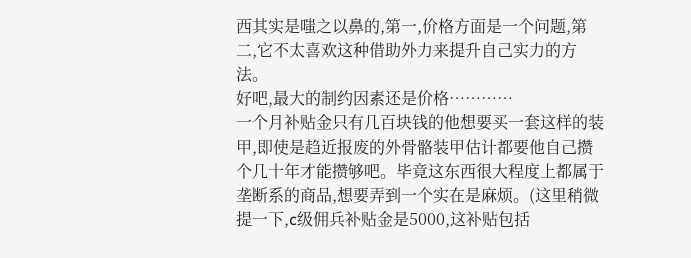西其实是嗤之以鼻的,第一,价格方面是一个问题,第二,它不太喜欢这种借助外力来提升自己实力的方法。
好吧,最大的制约因素还是价格…………
一个月补贴金只有几百块钱的他想要买一套这样的装甲,即使是趋近报废的外骨骼装甲估计都要他自己攒个几十年才能攒够吧。毕竟这东西很大程度上都属于垄断系的商品,想要弄到一个实在是麻烦。(这里稍微提一下,c级佣兵补贴金是5000,这补贴包括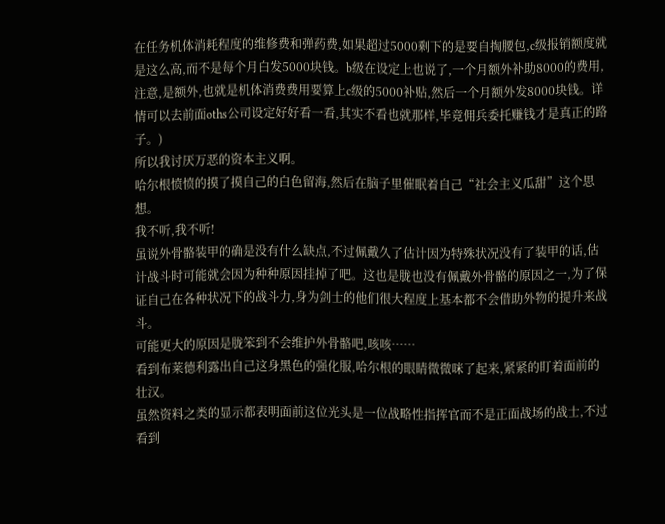在任务机体消耗程度的维修费和弹药费,如果超过5000剩下的是要自掏腰包,c级报销额度就是这么高,而不是每个月白发5000块钱。b级在设定上也说了,一个月额外补助8000的费用,注意,是额外,也就是机体消费费用要算上c级的5000补贴,然后一个月额外发8000块钱。详情可以去前面oths公司设定好好看一看,其实不看也就那样,毕竟佣兵委托赚钱才是真正的路子。)
所以我讨厌万恶的资本主义啊。
哈尔根愤愤的摸了摸自己的白色留海,然后在脑子里催眠着自己“社会主义瓜甜”这个思想。
我不听,我不听!
虽说外骨骼装甲的确是没有什么缺点,不过佩戴久了估计因为特殊状况没有了装甲的话,估计战斗时可能就会因为种种原因挂掉了吧。这也是胧也没有佩戴外骨骼的原因之一,为了保证自己在各种状况下的战斗力,身为剑士的他们很大程度上基本都不会借助外物的提升来战斗。
可能更大的原因是胧笨到不会维护外骨骼吧,咳咳……
看到布莱德利露出自己这身黑色的强化服,哈尔根的眼睛微微咪了起来,紧紧的盯着面前的壮汉。
虽然资料之类的显示都表明面前这位光头是一位战略性指挥官而不是正面战场的战士,不过看到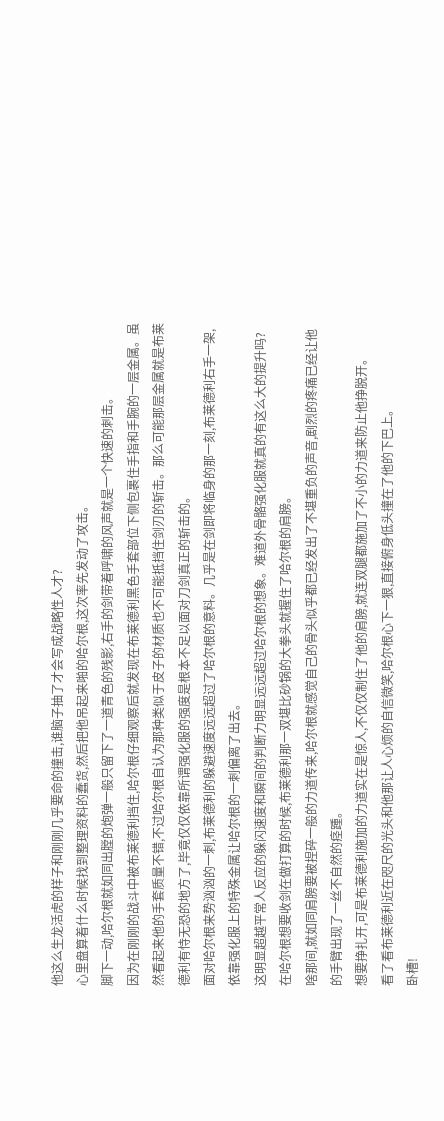他这么生龙活虎的样子和刚刚几乎要命的撞击,谁脑子抽了才会写成战略性人才?
心里盘算着什么时候找到整理资料的蠢货,然后把他吊起来啪的哈尔根,这次率先发动了攻击。
脚下一动,哈尔根就如同出膛的炮弹一般只留下了一道青色的残影,右手的剑带着呼啸的风声就是一个快速的刺击。
因为在刚刚的战斗中被布莱德利挡住,哈尔根仔细观察后就发现在布莱德利黑色手套部位下侧包裹住手指和手腕的一层金属。虽然看起来他的手套质量不错,不过哈尔根自认为那种类似于皮子的材质也不可能抵挡住剑刃的斩击。那么可能那层金属就是布莱德利有恃无恐的地方了,毕竟仅仅依靠所谓强化服的强度是根本不足以面对刀剑真正的斩击的。
面对哈尔根来势汹汹的一刺,布莱德利的躲避速度远远超过了哈尔根的意料。几乎是在剑即将临身的那一刻,布莱德利右手一架,依靠强化服上的特殊金属让哈尔根的一刺偏离了出去。
这明显超越平常人反应的躲闪速度和瞬间的判断力明显远远超过哈尔根的想象。难道外骨骼强化服就真的有这么大的提升吗?
在哈尔根想要收剑在做打算的时候,布莱德利那一双堪比砂锅的大拳头就握住了哈尔根的肩膀。
啥那间,就如同肩膀要被捏碎一般的力道传来,哈尔根就感觉自己的骨头似乎都已经发出了不堪重负的声音,剧烈的疼痛已经让他的手臂出现了一丝不自然的痉踵。
想要挣扎开,可是布莱德利施加的力道实在是惊人,不仅仅制住了他的肩膀,就连双腿都施加了不小的力道来防止他挣脱开。
看了看布莱德利近在咫尺的光头和他那让人心烦的自信微笑,哈尔根心下一狠,直接俯身低头撞在了他的下巴上。
卧槽!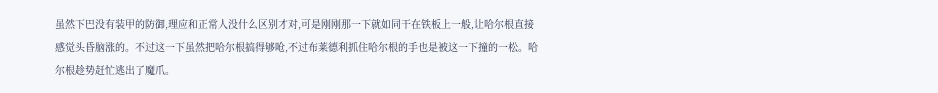虽然下巴没有装甲的防御,理应和正常人没什么区别才对,可是刚刚那一下就如同干在铁板上一般,让哈尔根直接感觉头昏脑涨的。不过这一下虽然把哈尔根搞得够呛,不过布莱德利抓住哈尔根的手也是被这一下撞的一松。哈尔根趁势赶忙逃出了魔爪。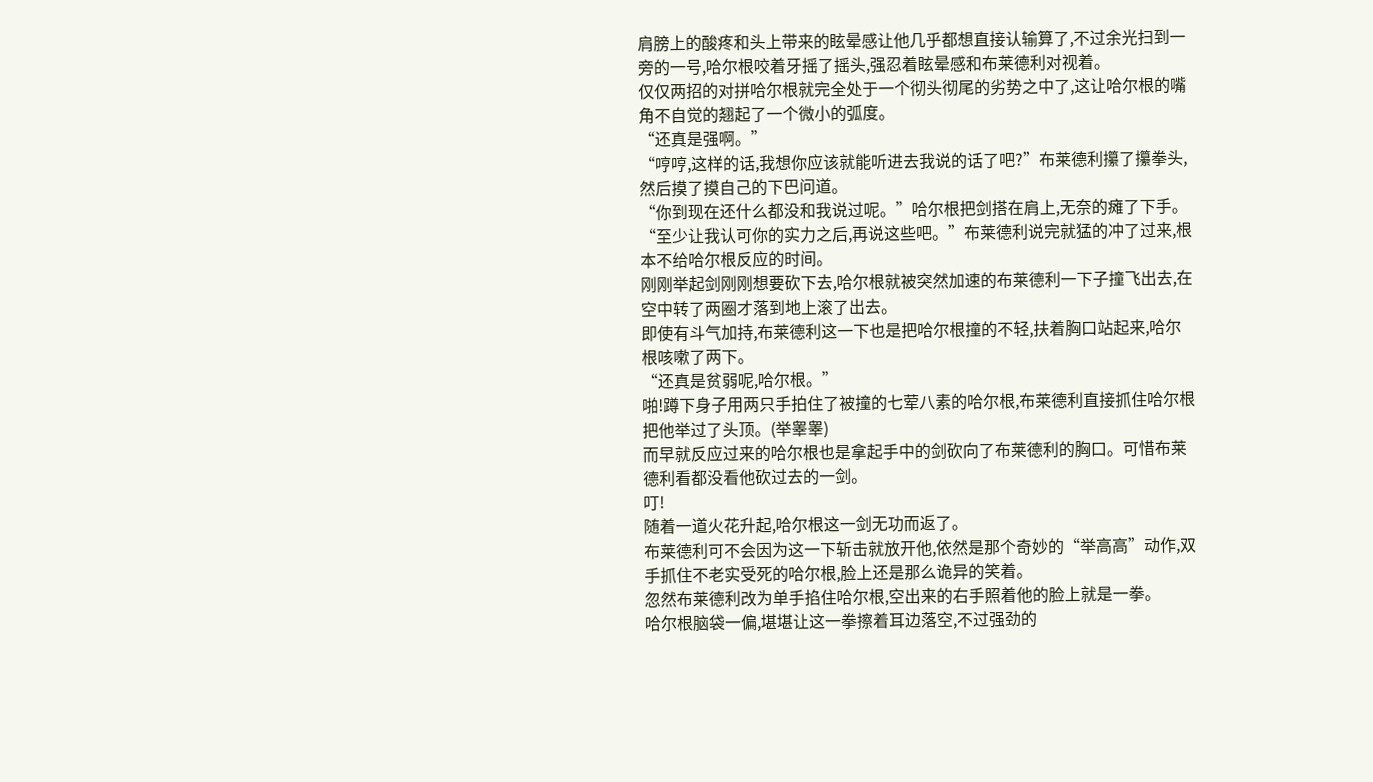肩膀上的酸疼和头上带来的眩晕感让他几乎都想直接认输算了,不过余光扫到一旁的一号,哈尔根咬着牙摇了摇头,强忍着眩晕感和布莱德利对视着。
仅仅两招的对拼哈尔根就完全处于一个彻头彻尾的劣势之中了,这让哈尔根的嘴角不自觉的翘起了一个微小的弧度。
“还真是强啊。”
“哼哼,这样的话,我想你应该就能听进去我说的话了吧?”布莱德利攥了攥拳头,然后摸了摸自己的下巴问道。
“你到现在还什么都没和我说过呢。”哈尔根把剑搭在肩上,无奈的瘫了下手。
“至少让我认可你的实力之后,再说这些吧。”布莱德利说完就猛的冲了过来,根本不给哈尔根反应的时间。
刚刚举起剑刚刚想要砍下去,哈尔根就被突然加速的布莱德利一下子撞飞出去,在空中转了两圈才落到地上滚了出去。
即使有斗气加持,布莱德利这一下也是把哈尔根撞的不轻,扶着胸口站起来,哈尔根咳嗽了两下。
“还真是贫弱呢,哈尔根。”
啪!蹲下身子用两只手拍住了被撞的七荤八素的哈尔根,布莱德利直接抓住哈尔根把他举过了头顶。(举睾睾)
而早就反应过来的哈尔根也是拿起手中的剑砍向了布莱德利的胸口。可惜布莱德利看都没看他砍过去的一剑。
叮!
随着一道火花升起,哈尔根这一剑无功而返了。
布莱德利可不会因为这一下斩击就放开他,依然是那个奇妙的“举高高”动作,双手抓住不老实受死的哈尔根,脸上还是那么诡异的笑着。
忽然布莱德利改为单手掐住哈尔根,空出来的右手照着他的脸上就是一拳。
哈尔根脑袋一偏,堪堪让这一拳擦着耳边落空,不过强劲的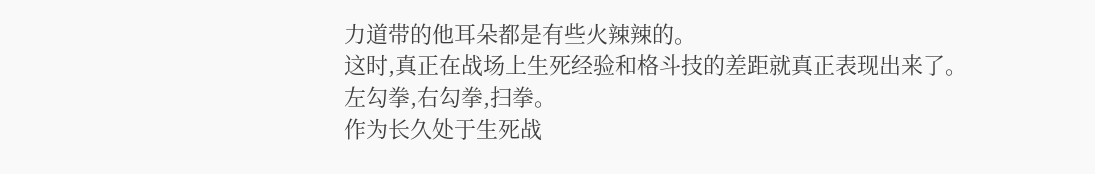力道带的他耳朵都是有些火辣辣的。
这时,真正在战场上生死经验和格斗技的差距就真正表现出来了。
左勾拳,右勾拳,扫拳。
作为长久处于生死战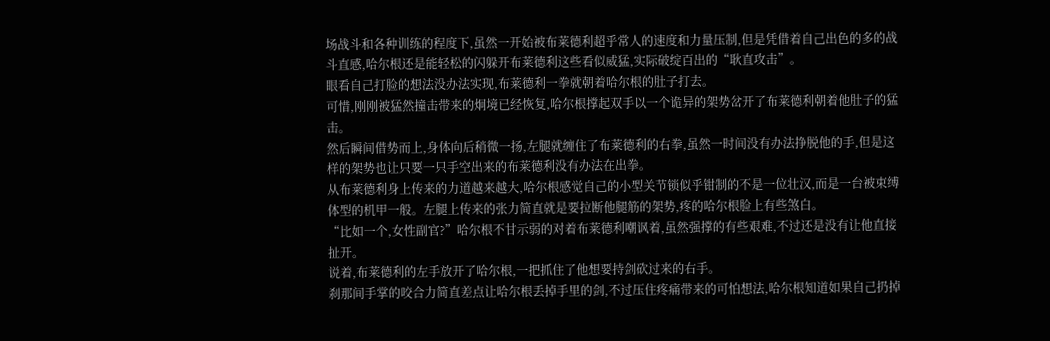场战斗和各种训练的程度下,虽然一开始被布莱德利超乎常人的速度和力量压制,但是凭借着自己出色的多的战斗直感,哈尔根还是能轻松的闪躲开布莱德利这些看似威猛,实际破绽百出的“耿直攻击”。
眼看自己打脸的想法没办法实现,布莱德利一拳就朝着哈尔根的肚子打去。
可惜,刚刚被猛然撞击带来的炯境已经恢复,哈尔根撑起双手以一个诡异的架势岔开了布莱德利朝着他肚子的猛击。
然后瞬间借势而上,身体向后稍微一扬,左腿就缠住了布莱德利的右拳,虽然一时间没有办法挣脱他的手,但是这样的架势也让只要一只手空出来的布莱德利没有办法在出拳。
从布莱德利身上传来的力道越来越大,哈尔根感觉自己的小型关节锁似乎钳制的不是一位壮汉,而是一台被束缚体型的机甲一般。左腿上传来的张力简直就是要拉断他腿筋的架势,疼的哈尔根脸上有些煞白。
“比如一个,女性副官?”哈尔根不甘示弱的对着布莱德利嘲讽着,虽然强撑的有些艰难,不过还是没有让他直接扯开。
说着,布莱德利的左手放开了哈尔根,一把抓住了他想要持剑砍过来的右手。
刹那间手掌的咬合力简直差点让哈尔根丢掉手里的剑,不过压住疼痛带来的可怕想法,哈尔根知道如果自己扔掉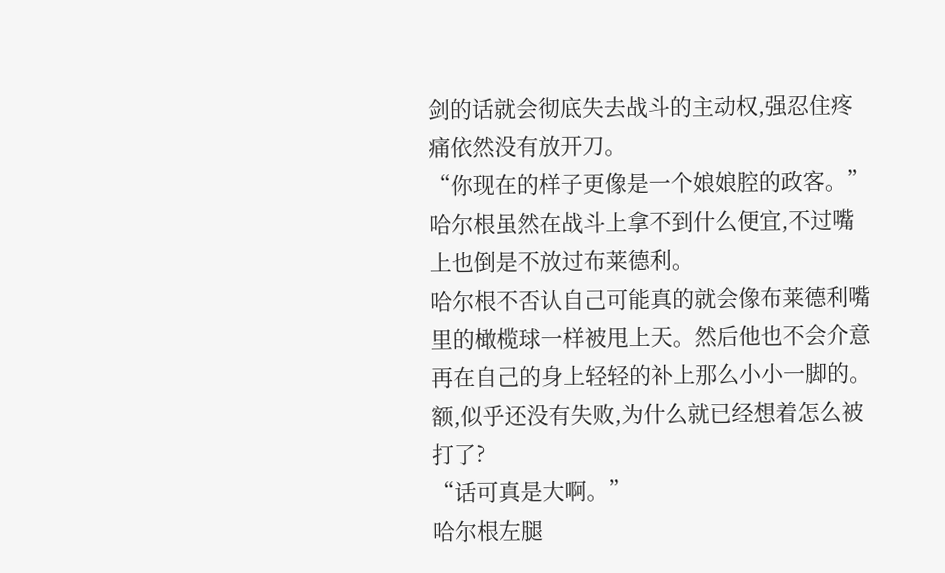剑的话就会彻底失去战斗的主动权,强忍住疼痛依然没有放开刀。
“你现在的样子更像是一个娘娘腔的政客。”哈尔根虽然在战斗上拿不到什么便宜,不过嘴上也倒是不放过布莱德利。
哈尔根不否认自己可能真的就会像布莱德利嘴里的橄榄球一样被甩上天。然后他也不会介意再在自己的身上轻轻的补上那么小小一脚的。
额,似乎还没有失败,为什么就已经想着怎么被打了?
“话可真是大啊。”
哈尔根左腿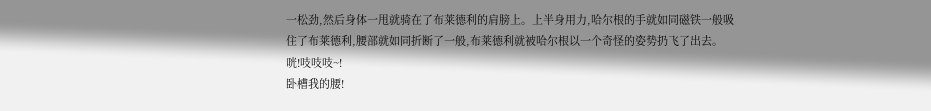一松劲,然后身体一甩就骑在了布莱德利的肩膀上。上半身用力,哈尔根的手就如同磁铁一般吸住了布莱德利,腰部就如同折断了一般,布莱德利就被哈尔根以一个奇怪的姿势扔飞了出去。
咣!吱吱吱~!
卧槽我的腰!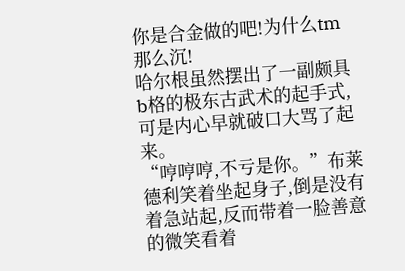你是合金做的吧!为什么tm那么沉!
哈尔根虽然摆出了一副颇具b格的极东古武术的起手式,可是内心早就破口大骂了起来。
“哼哼哼,不亏是你。”布莱德利笑着坐起身子,倒是没有着急站起,反而带着一脸善意的微笑看着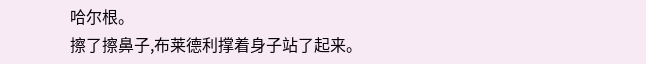哈尔根。
擦了擦鼻子,布莱德利撑着身子站了起来。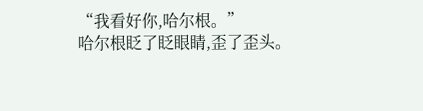“我看好你,哈尔根。”
哈尔根眨了眨眼睛,歪了歪头。